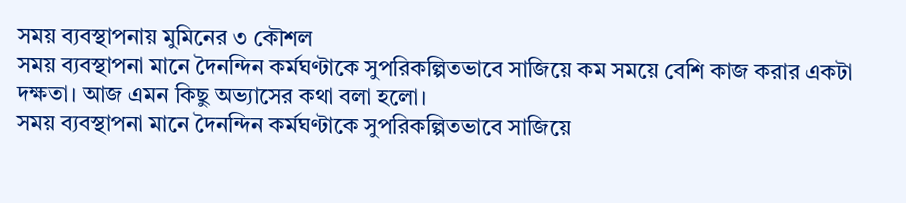সময় ব্যবস্থাপনায় মুমিনের ৩ কৌশল
সময় ব্যবস্থাপনা মানে দৈনন্দিন কর্মঘণ্টাকে সুপরিকল্পিতভাবে সাজিয়ে কম সময়ে বেশি কাজ করার একটা দক্ষতা। আজ এমন কিছু অভ্যাসের কথা বলা হলো।
সময় ব্যবস্থাপনা মানে দৈনন্দিন কর্মঘণ্টাকে সুপরিকল্পিতভাবে সাজিয়ে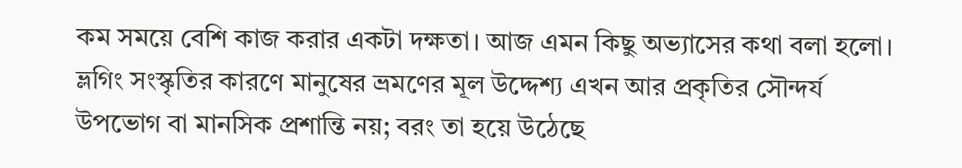কম সময়ে বেশি কাজ করার একটা দক্ষতা। আজ এমন কিছু অভ্যাসের কথা বলা হলো।
ভ্লগিং সংস্কৃতির কারণে মানুষের ভ্রমণের মূল উদ্দেশ্য এখন আর প্রকৃতির সৌন্দর্য উপভোগ বা মানসিক প্রশান্তি নয়; বরং তা হয়ে উঠেছে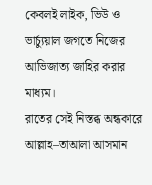কেবলই লাইক, ভিউ ও ভার্চ্যুয়াল জগতে নিজের আভিজাত্য জাহির করার মাধ্যম।
রাতের সেই নিস্তব্ধ অন্ধকারে আল্লাহ–তাআলা আসমান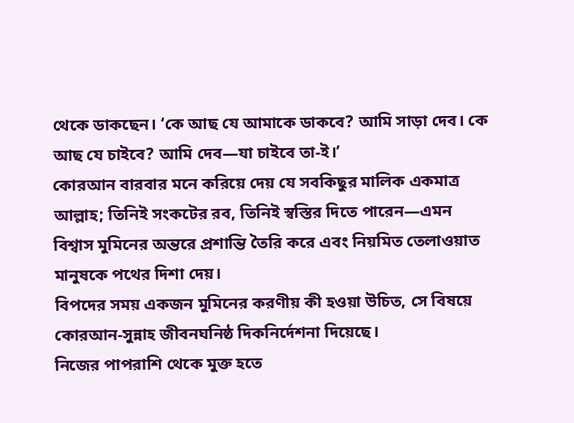থেকে ডাকছেন। ‘কে আছ যে আমাকে ডাকবে? আমি সাড়া দেব। কে আছ যে চাইবে? আমি দেব—যা চাইবে তা-ই।’
কোরআন বারবার মনে করিয়ে দেয় যে সবকিছুর মালিক একমাত্র আল্লাহ; তিনিই সংকটের রব, তিনিই স্বস্তির দিতে পারেন—এমন বিশ্বাস মুমিনের অন্তরে প্রশান্তি তৈরি করে এবং নিয়মিত তেলাওয়াত মানুষকে পথের দিশা দেয়।
বিপদের সময় একজন মুমিনের করণীয় কী হওয়া উচিত, সে বিষয়ে কোরআন-সুন্নাহ জীবনঘনিষ্ঠ দিকনির্দেশনা দিয়েছে।
নিজের পাপরাশি থেকে মুক্ত হতে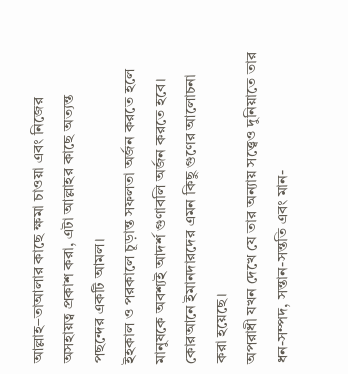আল্লাহ–তাআলার কাছে ক্ষমা চাওয়া এবং নিজের অসহায়ত্ব প্রকাশ করা, এটা আল্লাহর কাছে অত্যন্ত পছন্দের একটি আমল।
ইহকাল ও পরকালে চূড়ান্ত সফলতা অর্জন করতে হলে মানুষকে অবশ্যই আদর্শ গুণাবলি অর্জন করতে হবে। কোরআনে ইমানদারদের এমন কিছু গুণের আলোচনা করা হয়েছে।
অপরাধী যখন দেখে যে তার অন্যায় সত্ত্বেও দুনিয়াতে তার ধন-সম্পদ, সন্তান-সন্ততি এবং মান-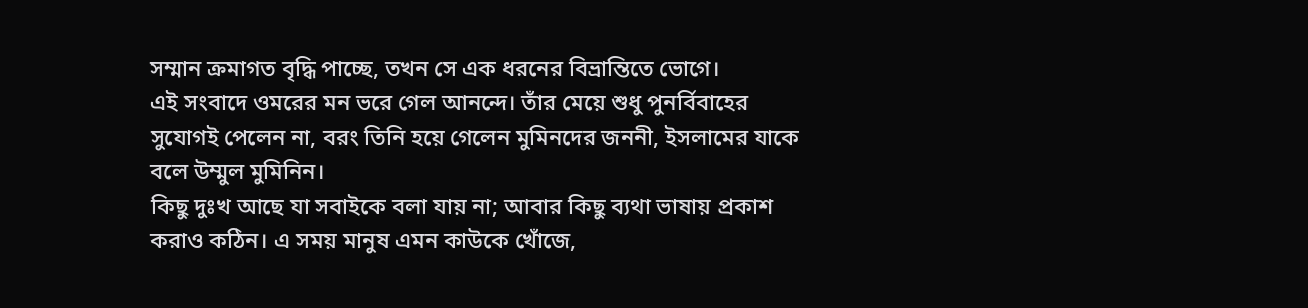সম্মান ক্রমাগত বৃদ্ধি পাচ্ছে, তখন সে এক ধরনের বিভ্রান্তিতে ভোগে।
এই সংবাদে ওমরের মন ভরে গেল আনন্দে। তাঁর মেয়ে শুধু পুনর্বিবাহের সুযোগই পেলেন না, বরং তিনি হয়ে গেলেন মুমিনদের জননী, ইসলামের যাকে বলে উম্মুল মুমিনিন।
কিছু দুঃখ আছে যা সবাইকে বলা যায় না; আবার কিছু ব্যথা ভাষায় প্রকাশ করাও কঠিন। এ সময় মানুষ এমন কাউকে খোঁজে,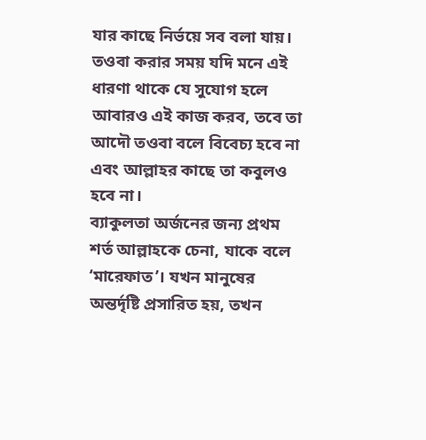যার কাছে নির্ভয়ে সব বলা যায়।
তওবা করার সময় যদি মনে এই ধারণা থাকে যে সুযোগ হলে আবারও এই কাজ করব, তবে তা আদৌ তওবা বলে বিবেচ্য হবে না এবং আল্লাহর কাছে তা কবুলও হবে না।
ব্যাকুলতা অর্জনের জন্য প্রথম শর্ত আল্লাহকে চেনা, যাকে বলে ‘মারেফাত’। যখন মানুষের অন্তর্দৃষ্টি প্রসারিত হয়, তখন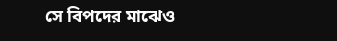সে বিপদের মাঝেও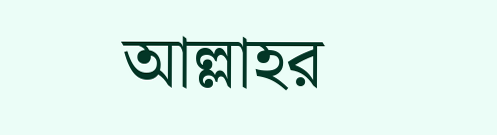আল্লাহর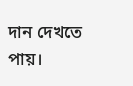দান দেখতে পায়।